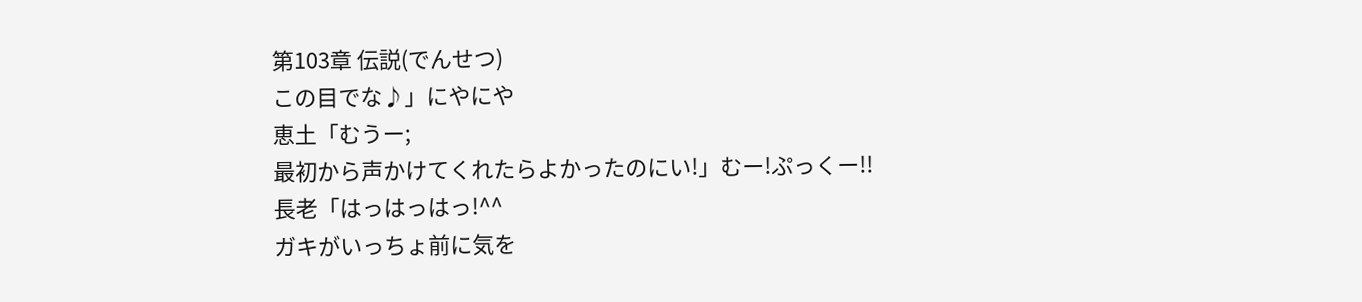第103章 伝説(でんせつ)
この目でな♪」にやにや
恵土「むうー;
最初から声かけてくれたらよかったのにい!」むー!ぷっくー!!
長老「はっはっはっ!^^
ガキがいっちょ前に気を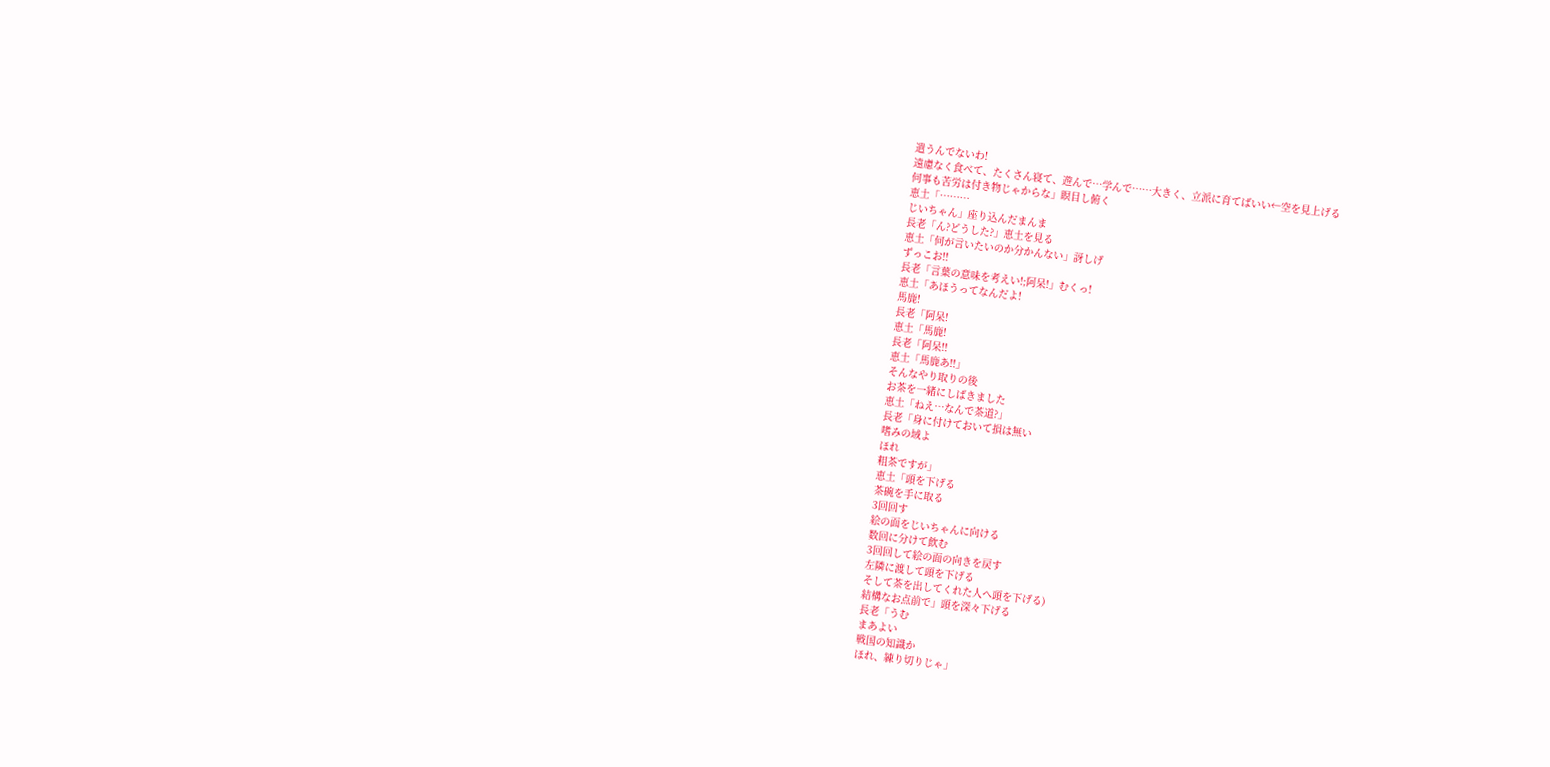遣うんでないわ!
遠慮なく食べて、たくさん寝て、遊んで…学んで……大きく、立派に育てばいい←空を見上げる
何事も苦労は付き物じゃからな」瞑目し俯く
恵土「………
じいちゃん」座り込んだまんま
長老「ん?どうした?」恵土を見る
恵土「何が言いたいのか分かんない」訝しげ
ずっこお!!
長老「言葉の意味を考えい!;阿呆!」むくっ!
恵土「あほうってなんだよ!
馬鹿!
長老「阿呆!
恵土「馬鹿!
長老「阿呆!!
恵土「馬鹿あ!!」
そんなやり取りの後
お茶を一緒にしばきました
恵土「ねえ…なんで茶道?」
長老「身に付けておいて損は無い
嗜みの域よ
ほれ
粗茶ですが」
恵土「頭を下げる
茶碗を手に取る
3回回す
絵の面をじいちゃんに向ける
数回に分けて飲む
3回回して絵の面の向きを戻す
左隣に渡して頭を下げる
そして茶を出してくれた人へ頭を下げる)
結構なお点前で」頭を深々下げる
長老「うむ
まあよい
戦国の知識か
ほれ、練り切りじゃ」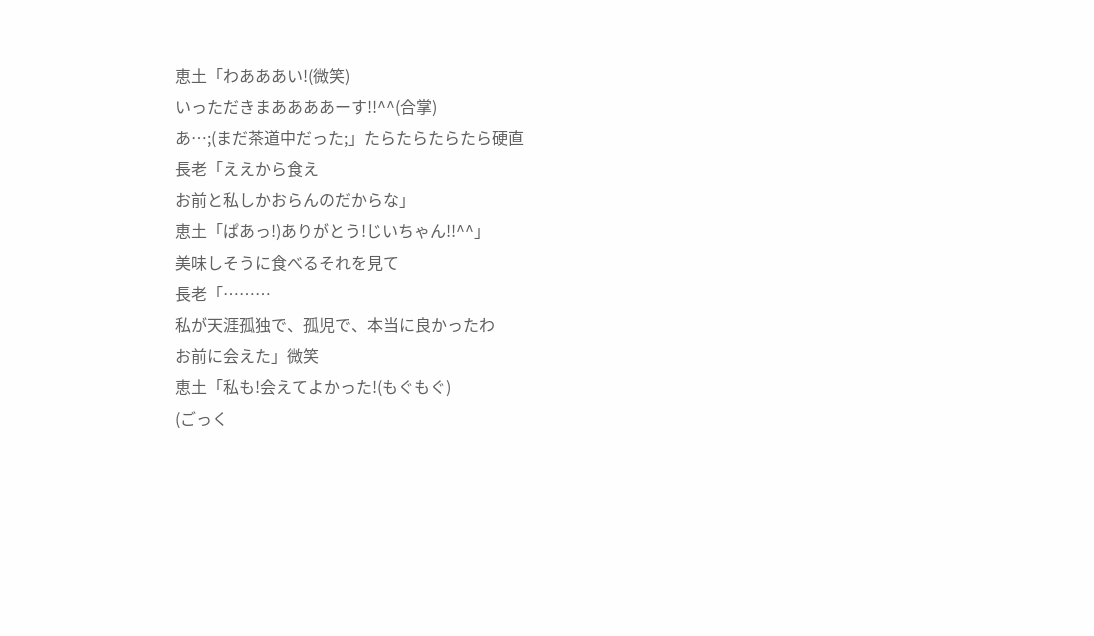恵土「わあああい!(微笑)
いっただきまああああーす!!^^(合掌)
あ…;(まだ茶道中だった;」たらたらたらたら硬直
長老「ええから食え
お前と私しかおらんのだからな」
恵土「ぱあっ!)ありがとう!じいちゃん!!^^」
美味しそうに食べるそれを見て
長老「………
私が天涯孤独で、孤児で、本当に良かったわ
お前に会えた」微笑
恵土「私も!会えてよかった!(もぐもぐ)
(ごっく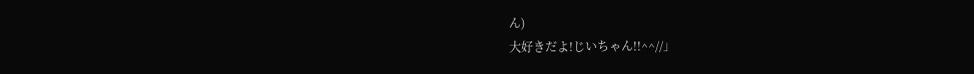ん)
大好きだよ!じいちゃん!!^^//」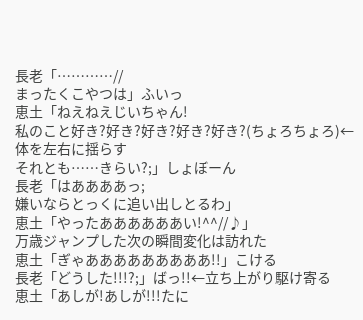長老「…………//
まったくこやつは」ふいっ
恵土「ねえねえじいちゃん!
私のこと好き?好き?好き?好き?好き?(ちょろちょろ)←体を左右に揺らす
それとも……きらい?;」しょぼーん
長老「はああああっ;
嫌いならとっくに追い出しとるわ」
恵土「やったああああああい!^^//♪」
万歳ジャンプした次の瞬間変化は訪れた
恵土「ぎゃあああああああああ!!」こける
長老「どうした!!!?;」ばっ!!←立ち上がり駆け寄る
恵土「あしが!あしが!!!たに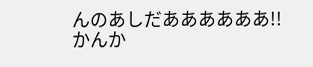んのあしだああああああ!!
かんか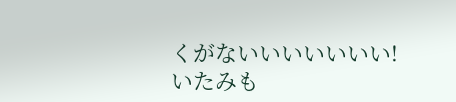くがないいいいいいい!
いたみも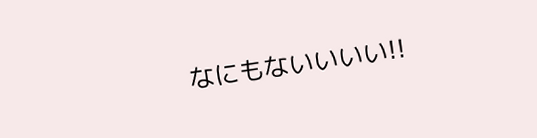なにもないいいい!!